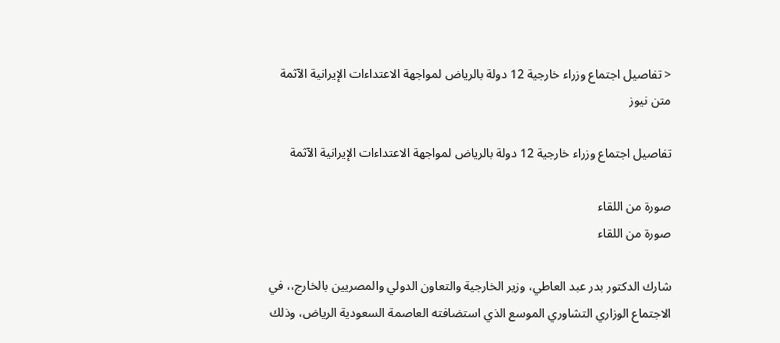< تفاصيل اجتماع وزراء خارجية 12 دولة بالرياض لمواجهة الاعتداءات الإيرانية الآثمة
متن نيوز

تفاصيل اجتماع وزراء خارجية 12 دولة بالرياض لمواجهة الاعتداءات الإيرانية الآثمة

صورة من اللقاء
صورة من اللقاء

شارك الدكتور بدر عبد العاطي، وزير الخارجية والتعاون الدولي والمصريين بالخارج،، في الاجتماع الوزاري التشاوري الموسع الذي استضافته العاصمة السعودية الرياض، وذلك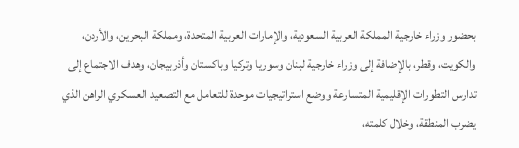بحضور وزراء خارجية المملكة العربية السعودية، والإمارات العربية المتحدة، ومملكة البحرين، والأردن، والكويت، وقطر، بالإضافة إلى وزراء خارجية لبنان وسوريا وتركيا وباكستان وأذربيجان، وهدف الاجتماع إلى تدارس التطورات الإقليمية المتسارعة ووضع استراتيجيات موحدة للتعامل مع التصعيد العسكري الراهن الذي يضرب المنطقة، وخلال كلمته،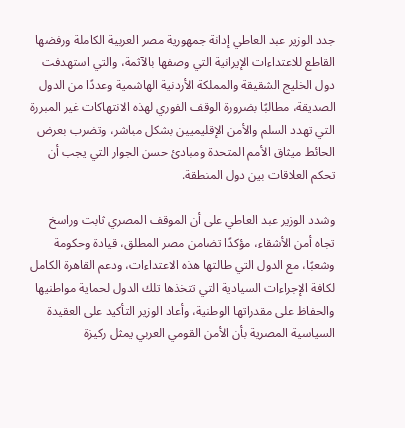جدد الوزير عبد العاطي إدانة جمهورية مصر العربية الكاملة ورفضها القاطع للاعتداءات الإيرانية التي وصفها بالآثمة، والتي استهدفت دول الخليج الشقيقة والمملكة الأردنية الهاشمية وعددًا من الدول الصديقة، مطالبًا بضرورة الوقف الفوري لهذه الانتهاكات غير المبررة التي تهدد السلم والأمن الإقليميين بشكل مباشر، وتضرب بعرض الحائط ميثاق الأمم المتحدة ومبادئ حسن الجوار التي يجب أن تحكم العلاقات بين دول المنطقة.

وشدد الوزير عبد العاطي على أن الموقف المصري ثابت وراسخ تجاه أمن الأشقاء، مؤكدًا تضامن مصر المطلق، قيادة وحكومة وشعبًا، مع الدول التي طالتها هذه الاعتداءات، ودعم القاهرة الكامل لكافة الإجراءات السيادية التي تتخذها تلك الدول لحماية مواطنيها والحفاظ على مقدراتها الوطنية، وأعاد الوزير التأكيد على العقيدة السياسية المصرية بأن الأمن القومي العربي يمثل ركيزة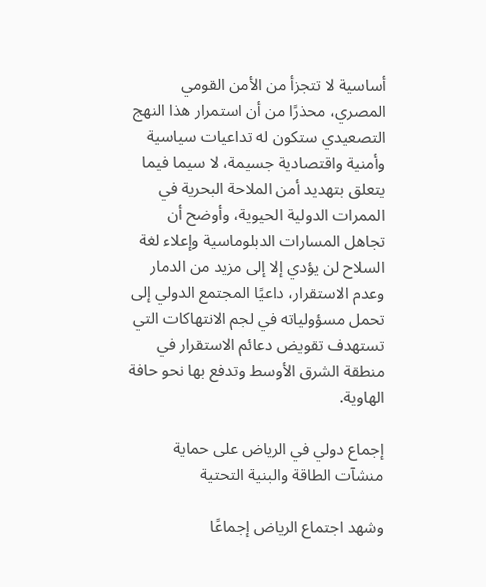أساسية لا تتجزأ من الأمن القومي المصري، محذرًا من أن استمرار هذا النهج التصعيدي ستكون له تداعيات سياسية وأمنية واقتصادية جسيمة، لا سيما فيما يتعلق بتهديد أمن الملاحة البحرية في الممرات الدولية الحيوية، وأوضح أن تجاهل المسارات الدبلوماسية وإعلاء لغة السلاح لن يؤدي إلا إلى مزيد من الدمار وعدم الاستقرار، داعيًا المجتمع الدولي إلى تحمل مسؤولياته في لجم الانتهاكات التي تستهدف تقويض دعائم الاستقرار في منطقة الشرق الأوسط وتدفع بها نحو حافة الهاوية.

إجماع دولي في الرياض على حماية منشآت الطاقة والبنية التحتية

وشهد اجتماع الرياض إجماعًا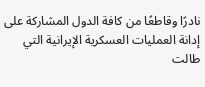نادرًا وقاطعًا من كافة الدول المشاركة على إدانة العمليات العسكرية الإيرانية التي طالت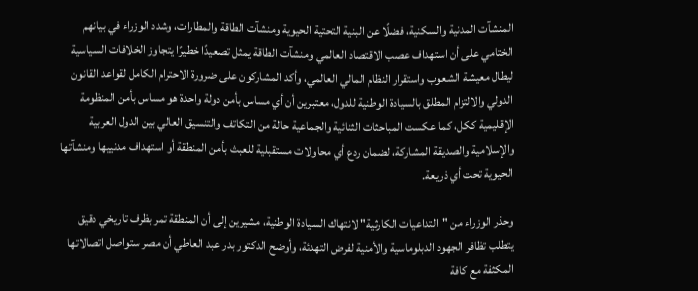المنشآت المدنية والسكنية، فضلًا عن البنية التحتية الحيوية ومنشآت الطاقة والمطارات، وشدد الوزراء في بيانهم الختامي على أن استهداف عصب الاقتصاد العالمي ومنشآت الطاقة يمثل تصعيدًا خطيرًا يتجاوز الخلافات السياسية ليطال معيشة الشعوب واستقرار النظام المالي العالمي، وأكد المشاركون على ضرورة الاحترام الكامل لقواعد القانون الدولي والالتزام المطلق بالسيادة الوطنية للدول، معتبرين أن أي مساس بأمن دولة واحدة هو مساس بأمن المنظومة الإقليمية ككل، كما عكست المباحثات الثنائية والجماعية حالة من التكاتف والتنسيق العالي بين الدول العربية والإسلامية والصديقة المشاركة، لضمان ردع أي محاولات مستقبلية للعبث بأمن المنطقة أو استهداف مدنييها ومنشآتها الحيوية تحت أي ذريعة.

وحذر الوزراء من "التداعيات الكارثية" لانتهاك السيادة الوطنية، مشيرين إلى أن المنطقة تمر بظرف تاريخي دقيق يتطلب تظافر الجهود الدبلوماسية والأمنية لفرض التهدئة، وأوضح الدكتور بدر عبد العاطي أن مصر ستواصل اتصالاتها المكثفة مع كافة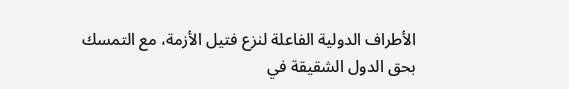الأطراف الدولية الفاعلة لنزع فتيل الأزمة، مع التمسك بحق الدول الشقيقة في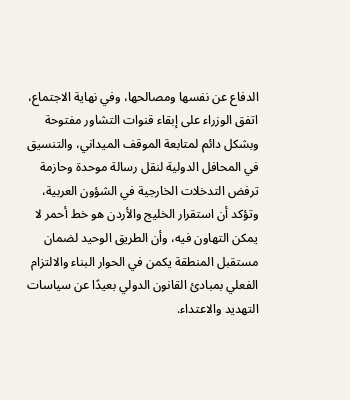الدفاع عن نفسها ومصالحها، وفي نهاية الاجتماع، اتفق الوزراء على إبقاء قنوات التشاور مفتوحة وبشكل دائم لمتابعة الموقف الميداني، والتنسيق في المحافل الدولية لنقل رسالة موحدة وحازمة ترفض التدخلات الخارجية في الشؤون العربية، وتؤكد أن استقرار الخليج والأردن هو خط أحمر لا يمكن التهاون فيه، وأن الطريق الوحيد لضمان مستقبل المنطقة يكمن في الحوار البناء والالتزام الفعلي بمبادئ القانون الدولي بعيدًا عن سياسات التهديد والاعتداء.